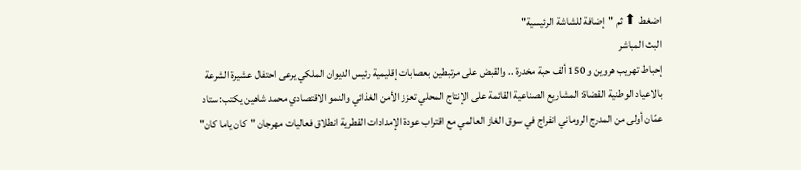اضغط ⬆ ثم "إضافة للشاشة الرئيسية"
البث المباشر
إحباط تهريب هروين و 150 ألف حبة مخدرة .. والقبض على مرتبطين بعصابات إقليمية رئيس الديوان الملكي يرعى احتفال عشيرة الشرعة بالاعياد الوطنية القضاة: المشاريع الصناعية القائمة على الإنتاج المحلي تعزز الأمن الغذائي والنمو الاقتصادي محمد شاهين يكتب: ستاد عمّان أولى من المدرج الروماني انفراج في سوق الغاز العالمي مع اقتراب عودة الإمدادات القطرية انطلاق فعاليات مهرجان "كان ياما كان"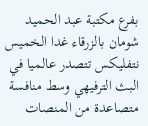بفرع مكتبة عبد الحميد شومان بالزرقاء غدا الخميس نتفليكس تتصدر عالميا في البث الترفيهي وسط منافسة متصاعدة من المنصات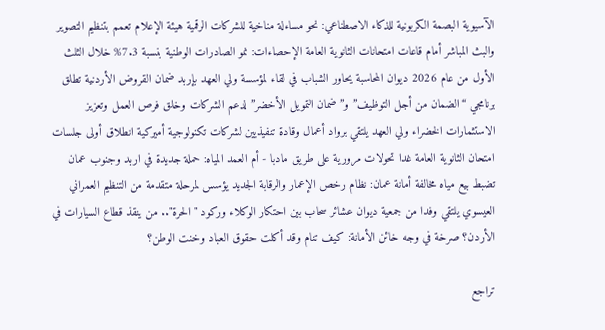الآسيوية البصمة الكربونية للذكاء الاصطناعي: نحو مساءلة مناخية للشركات الرقمية هيئة الإعلام تعمم بتنظيم التصوير والبث المباشر أمام قاعات امتحانات الثانوية العامة الإحصاءات: نمو الصادرات الوطنية بنسبة 7.3% خلال الثلث الأول من عام 2026 ديوان المحاسبة يحاور الشباب في لقاء لمؤسسة ولي العهد بإربد ضمان القروض الأردنية تطلق برنامجي “الضمان من أجل التوظيف” و”ضمان التمويل الأخضر” لدعم الشركات وخلق فرص العمل وتعزيز الاستثمارات الخضراء ولي العهد يلتقي برواد أعمال وقادة تنفيذيين لشركات تكنولوجية أميركية انطلاق أولى جلسات امتحان الثانوية العامة غدا تحولات مرورية على طريق مادبا - أم العمد المياه: حملة جديدة في اربد وجنوب عمان تضبط بيع مياه مخالفة أمانة عمان: نظام رخص الإعمار والرقابة الجديد يؤسس لمرحلة متقدمة من التنظيم العمراني العيسوي يلتقي وفدا من جمعية ديوان عشائر سحاب بين احتكار الوكلاء وركود "الحرة".. من ينقذ قطاع السيارات في الأردن؟ صرخة في وجه خائن الأمانة: كيف تنام وقد أكلت حقوق العباد وخنت الوطن؟

تراجع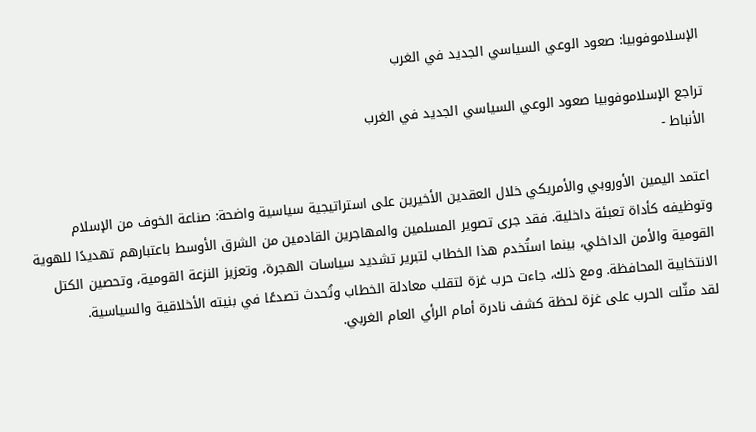الإسلاموفوبيا: صعود الوعي السياسي الجديد في الغرب

تراجع الإسلاموفوبيا صعود الوعي السياسي الجديد في الغرب
الأنباط -

اعتمد اليمين الأوروبي والأمريكي خلال العقدين الأخيرين على استراتيجية سياسية واضحة: صناعة الخوف من الإسلام وتوظيفه كأداة تعبئة داخلية. فقد جرى تصوير المسلمين والمهاجرين القادمين من الشرق الأوسط باعتبارهم تهديدًا للهوية القومية والأمن الداخلي، بينما استُخدم هذا الخطاب لتبرير تشديد سياسات الهجرة، وتعزيز النزعة القومية، وتحصين الكتل الانتخابية المحافظة. ومع ذلك، جاءت حرب غزة لتقلب معادلة الخطاب وتُحدث تصدعًا في بنيته الأخلاقية والسياسية.
لقد مثّلت الحرب على غزة لحظة كشف نادرة أمام الرأي العام الغربي.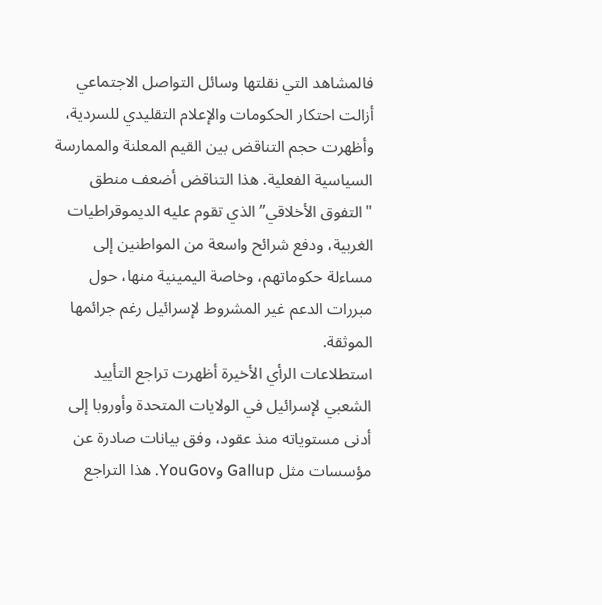فالمشاهد التي نقلتها وسائل التواصل الاجتماعي أزالت احتكار الحكومات والإعلام التقليدي للسردية، وأظهرت حجم التناقض بين القيم المعلنة والممارسة السياسية الفعلية. هذا التناقض أضعف منطق "التفوق الأخلاقي” الذي تقوم عليه الديموقراطيات الغربية، ودفع شرائح واسعة من المواطنين إلى مساءلة حكوماتهم، وخاصة اليمينية منها، حول مبررات الدعم غير المشروط لإسرائيل رغم جرائمها الموثقة.
استطلاعات الرأي الأخيرة أظهرت تراجع التأييد الشعبي لإسرائيل في الولايات المتحدة وأوروبا إلى أدنى مستوياته منذ عقود، وفق بيانات صادرة عن مؤسسات مثل Gallup وYouGov. هذا التراجع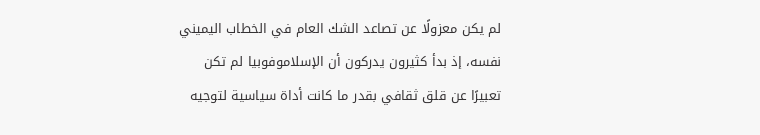لم يكن معزولًا عن تصاعد الشك العام في الخطاب اليميني نفسه، إذ بدأ كثيرون يدركون أن الإسلاموفوبيا لم تكن تعبيرًا عن قلق ثقافي بقدر ما كانت أداة سياسية لتوجيه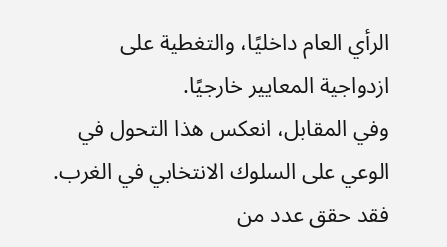الرأي العام داخليًا، والتغطية على ازدواجية المعايير خارجيًا.
وفي المقابل، انعكس هذا التحول في الوعي على السلوك الانتخابي في الغرب. فقد حقق عدد من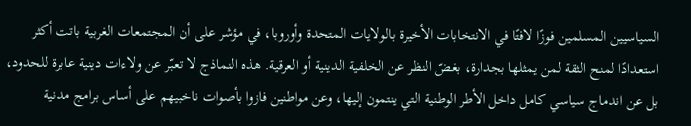السياسيين المسلمين فوزًا لافتًا في الانتخابات الأخيرة بالولايات المتحدة وأوروبا، في مؤشر على أن المجتمعات الغربية باتت أكثر استعدادًا لمنح الثقة لمن يمثلها بجدارة، بغضّ النظر عن الخلفية الدينية أو العرقية. هذه النماذج لا تعبّر عن ولاءات دينية عابرة للحدود، بل عن اندماج سياسي كامل داخل الأطر الوطنية التي ينتمون إليها، وعن مواطنين فازوا بأصوات ناخبيهم على أساس برامج مدنية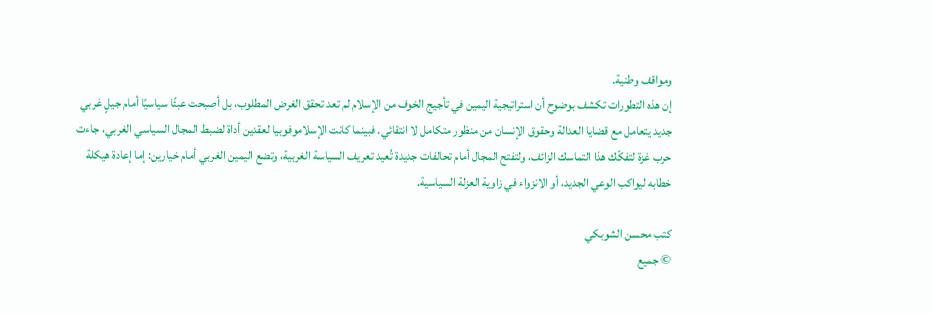ومواقف وطنية.
إن هذه التطورات تكشف بوضوح أن استراتيجية اليمين في تأجيج الخوف من الإسلام لم تعد تحقق الغرض المطلوب، بل أصبحت عبئًا سياسيًا أمام جيلٍ غربي جديد يتعامل مع قضايا العدالة وحقوق الإنسان من منظور متكامل لا انتقائي. فبينما كانت الإسلاموفوبيا لعقدين أداة لضبط المجال السياسي الغربي، جاءت حرب غزة لتفكّك هذا التماسك الزائف، ولتفتح المجال أمام تحالفات جديدة تُعيد تعريف السياسة الغربية، وتضع اليمين الغربي أمام خيارين: إما إعادة هيكلة خطابه ليواكب الوعي الجديد، أو الانزواء في زاوية العزلة السياسية.

كتب محسن الشوبكي
© جميع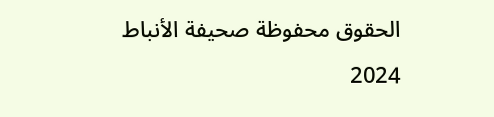الحقوق محفوظة صحيفة الأنباط 2024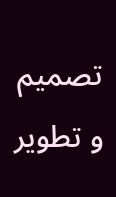تصميم و تطوير